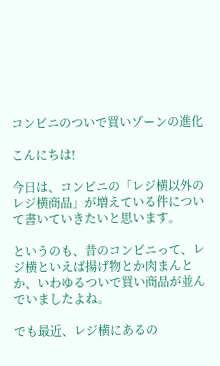コンビニのついで買いゾーンの進化

こんにちは!

今日は、コンビニの「レジ横以外のレジ横商品」が増えている件について書いていきたいと思います。

というのも、昔のコンビニって、レジ横といえば揚げ物とか肉まんとか、いわゆるついで買い商品が並んでいましたよね。

でも最近、レジ横にあるの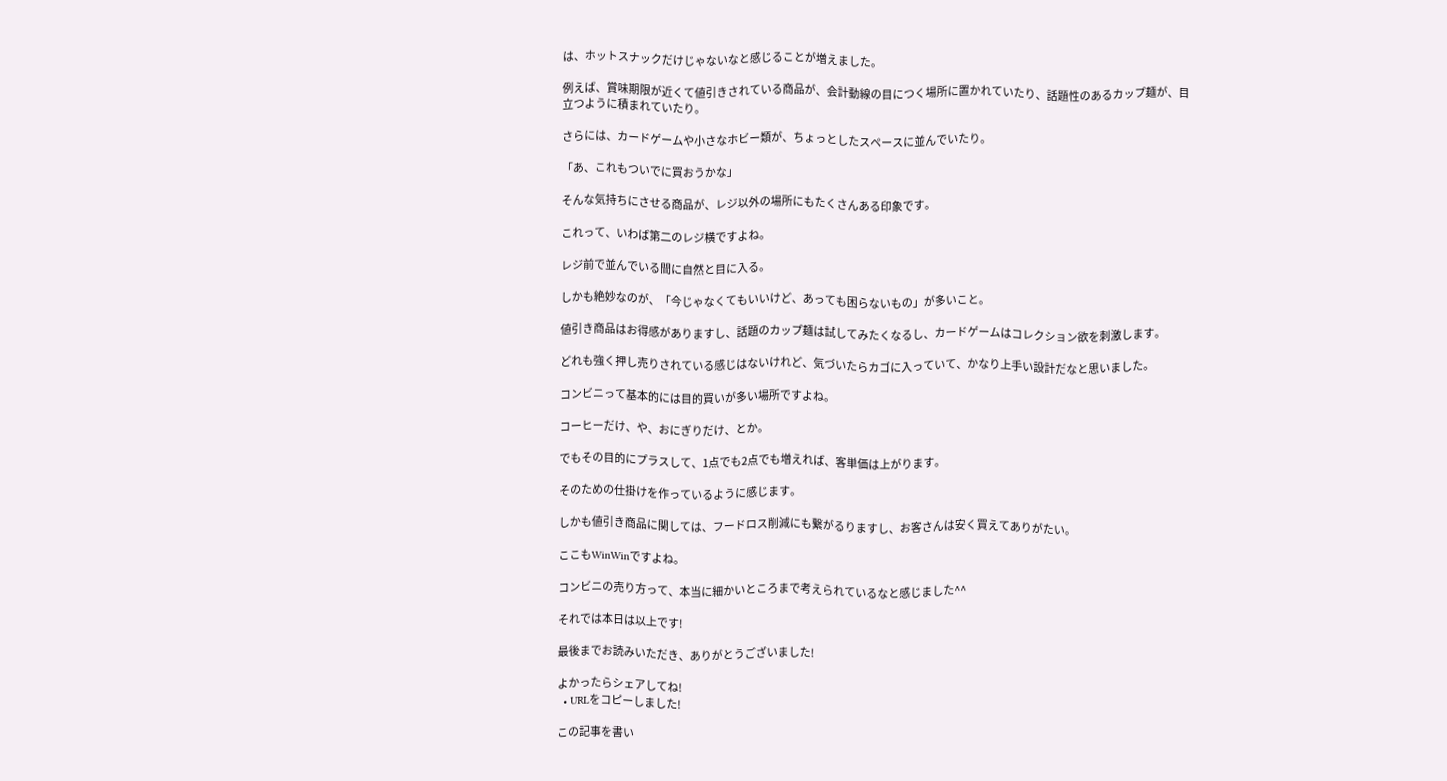は、ホットスナックだけじゃないなと感じることが増えました。

例えば、賞味期限が近くて値引きされている商品が、会計動線の目につく場所に置かれていたり、話題性のあるカップ麺が、目立つように積まれていたり。

さらには、カードゲームや小さなホビー類が、ちょっとしたスペースに並んでいたり。

「あ、これもついでに買おうかな」

そんな気持ちにさせる商品が、レジ以外の場所にもたくさんある印象です。

これって、いわば第二のレジ横ですよね。

レジ前で並んでいる間に自然と目に入る。

しかも絶妙なのが、「今じゃなくてもいいけど、あっても困らないもの」が多いこと。

値引き商品はお得感がありますし、話題のカップ麺は試してみたくなるし、カードゲームはコレクション欲を刺激します。

どれも強く押し売りされている感じはないけれど、気づいたらカゴに入っていて、かなり上手い設計だなと思いました。

コンビニって基本的には目的買いが多い場所ですよね。

コーヒーだけ、や、おにぎりだけ、とか。

でもその目的にプラスして、1点でも2点でも増えれば、客単価は上がります。

そのための仕掛けを作っているように感じます。

しかも値引き商品に関しては、フードロス削減にも繋がるりますし、お客さんは安く買えてありがたい。

ここもWinWinですよね。

コンビニの売り方って、本当に細かいところまで考えられているなと感じました^^

それでは本日は以上です!

最後までお読みいただき、ありがとうございました!

よかったらシェアしてね!
  • URLをコピーしました!

この記事を書い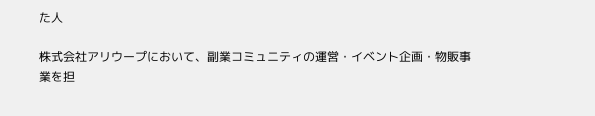た人

株式会社アリウープにおいて、副業コミュニティの運営・イベント企画・物販事業を担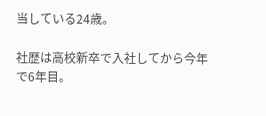当している24歳。

社歴は高校新卒で入社してから今年で6年目。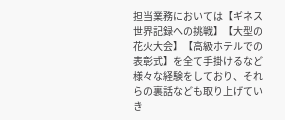担当業務においては【ギネス世界記録への挑戦】【大型の花火大会】【高級ホテルでの表彰式】を全て手掛けるなど様々な経験をしており、それらの裏話なども取り上げていき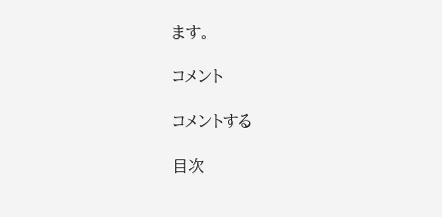ます。

コメント

コメントする

目次